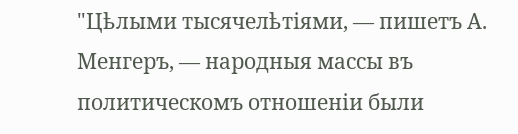"Цѣлыми тысячелѣтіями, — пишетъ А. Менгеръ, — народныя массы въ политическомъ отношеніи были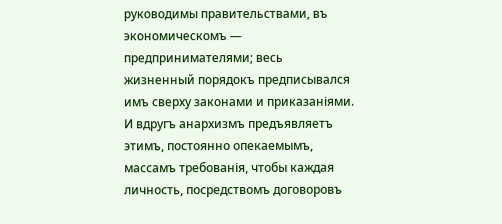руководимы правительствами, въ экономическомъ — предпринимателями; весь жизненный порядокъ предписывался имъ сверху законами и приказаніями. И вдругъ анархизмъ предъявляетъ этимъ, постоянно опекаемымъ, массамъ требованія, чтобы каждая личность, посредствомъ договоровъ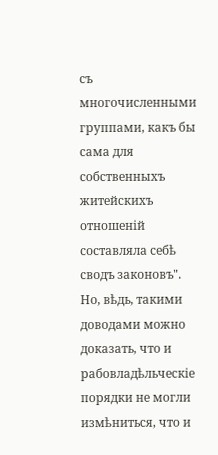съ многочисленными группами, какъ бы сама для собственныхъ житейскихъ отношеній составляла себѣ сводъ законовъ".
Но, вѣдь, такими доводами можно доказать, что и рабовладѣльческіе порядки не могли измѣниться, что и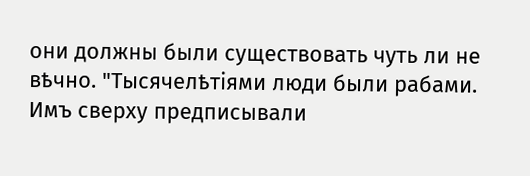они должны были существовать чуть ли не вѣчно. "Тысячелѣтіями люди были рабами. Имъ сверху предписывали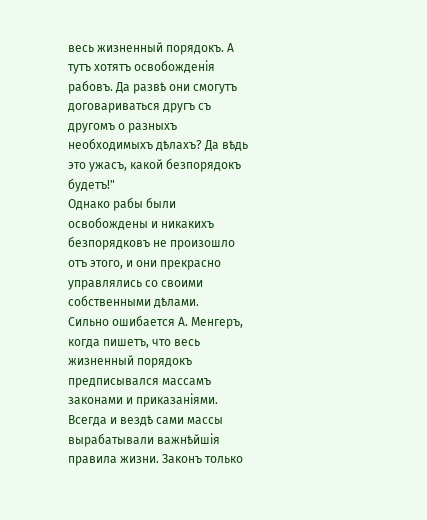весь жизненный порядокъ. А тутъ хотятъ освобожденія рабовъ. Да развѣ они смогутъ договариваться другъ съ другомъ о разныхъ необходимыхъ дѣлахъ? Да вѣдь это ужасъ, какой безпорядокъ будетъ!"
Однако рабы были освобождены и никакихъ безпорядковъ не произошло отъ этого, и они прекрасно управлялись со своими собственными дѣлами.
Сильно ошибается А. Менгеръ, когда пишетъ, что весь жизненный порядокъ предписывался массамъ законами и приказаніями. Всегда и вездѣ сами массы вырабатывали важнѣйшія правила жизни. Законъ только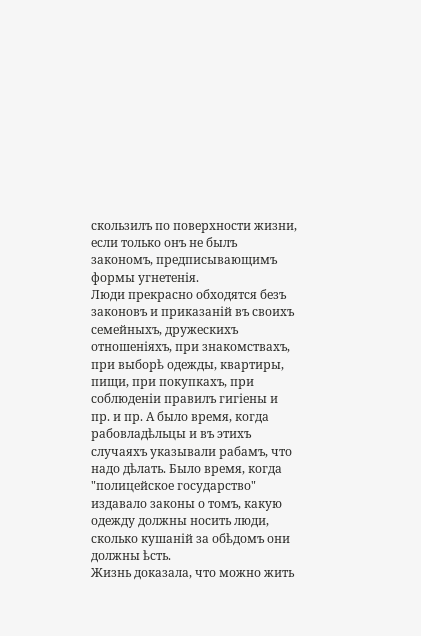скользилъ по поверхности жизни, если только онъ не былъ закономъ, предписывающимъ формы угнетенія.
Люди прекрасно обходятся безъ законовъ и приказаній въ своихъ семейныхъ, дружескихъ отношеніяхъ, при знакомствахъ, при выборѣ одежды, квартиры, пищи, при покупкахъ, при соблюденіи правилъ гигіены и пр. и пр. А было время, когда рабовладѣльцы и въ этихъ случаяхъ указывали рабамъ, что надо дѣлать. Было время, когда "полицейское государство" издавало законы о томъ, какую одежду должны носить люди, сколько кушаній за обѣдомъ они должны ѣсть.
Жизнь доказала, что можно жить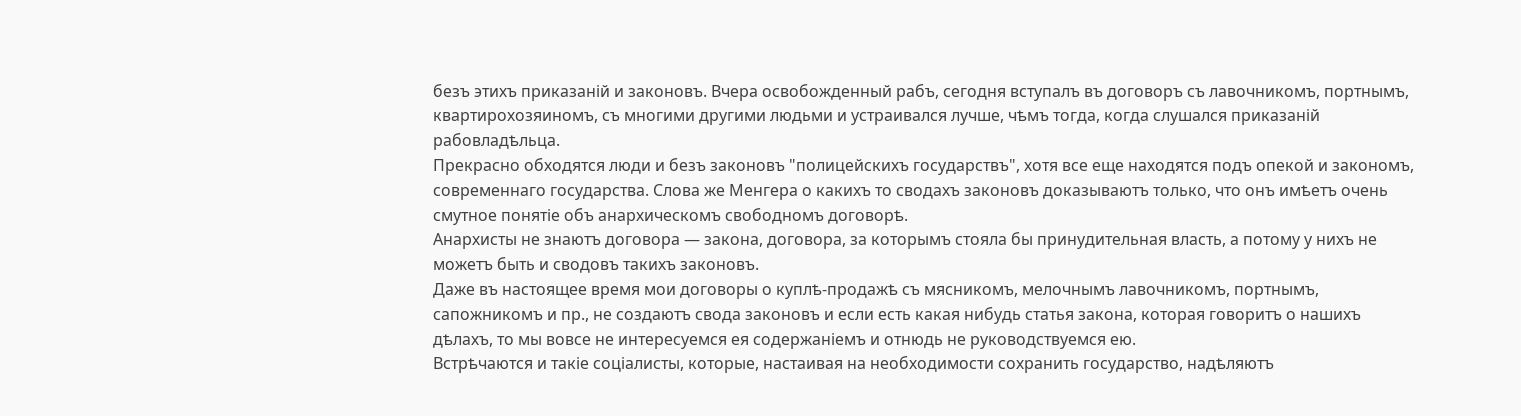безъ этихъ приказаній и законовъ. Вчера освобожденный рабъ, сегодня вступалъ въ договоръ съ лавочникомъ, портнымъ, квартирохозяиномъ, съ многими другими людьми и устраивался лучше, чѣмъ тогда, когда слушался приказаній рабовладѣльца.
Прекрасно обходятся люди и безъ законовъ "полицейскихъ государствъ", хотя все еще находятся подъ опекой и закономъ, современнаго государства. Слова же Менгера о какихъ то сводахъ законовъ доказываютъ только, что онъ имѣетъ очень смутное понятіе объ анархическомъ свободномъ договорѣ.
Анархисты не знаютъ договора — закона, договора, за которымъ стояла бы принудительная власть, а потому у нихъ не можетъ быть и сводовъ такихъ законовъ.
Даже въ настоящее время мои договоры о куплѣ-продажѣ съ мясникомъ, мелочнымъ лавочникомъ, портнымъ, сапожникомъ и пр., не создаютъ свода законовъ и если есть какая нибудь статья закона, которая говоритъ о нашихъ дѣлахъ, то мы вовсе не интересуемся ея содержаніемъ и отнюдь не руководствуемся ею.
Встрѣчаются и такіе соціалисты, которые, настаивая на необходимости сохранить государство, надѣляютъ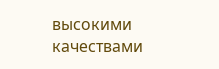высокими качествами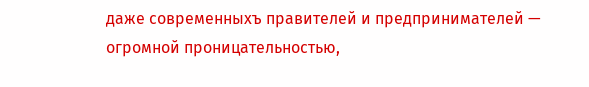даже современныхъ правителей и предпринимателей — огромной проницательностью,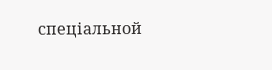спеціальной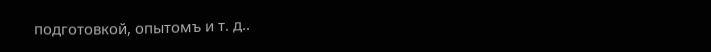подготовкой, опытомъ и т. д..